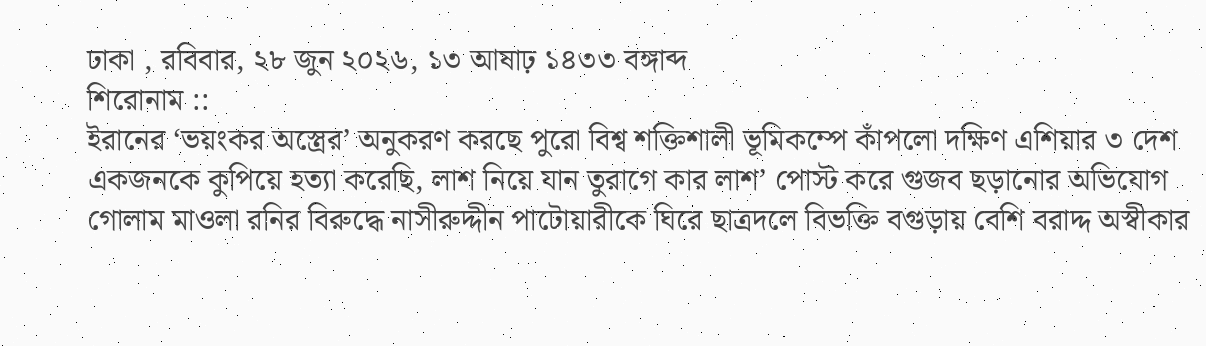ঢাকা , রবিবার, ২৮ জুন ২০২৬, ১৩ আষাঢ় ১৪৩৩ বঙ্গাব্দ
শিরোনাম ::
ইরানের ‘ভয়ংকর অস্ত্রের’ অনুকরণ করছে পুরো বিশ্ব শক্তিশালী ভূমিকম্পে কাঁপলো দক্ষিণ এশিয়ার ৩ দেশ একজনকে কুপিয়ে হত্যা করেছি, লাশ নিয়ে যান তুরাগে কার লাশ’ পোস্ট করে গুজব ছড়ানোর অভিযোগ গোলাম মাওলা রনির বিরুদ্ধে নাসীরুদ্দীন পাটোয়ারীকে ঘিরে ছাত্রদলে বিভক্তি বগুড়ায় বেশি বরাদ্দ অস্বীকার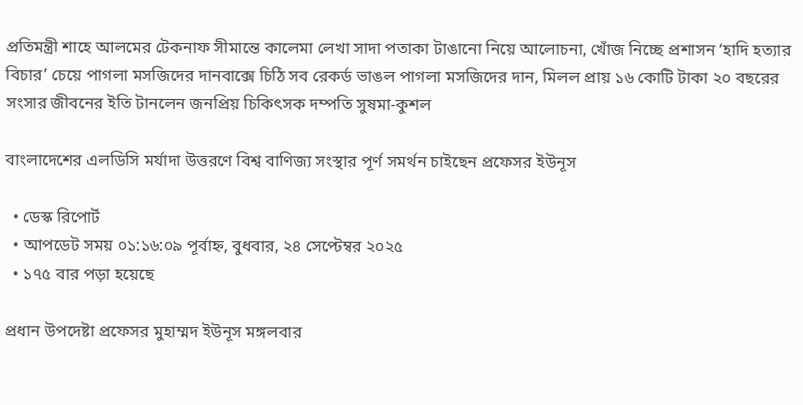প্রতিমন্ত্রী শাহে আলমের টেকনাফ সীমান্তে কালেমা লেখা সাদা পতাকা টাঙানো নিয়ে আলোচনা, খোঁজ নিচ্ছে প্রশাসন ‘হাদি হত্যার বিচার’ চেয়ে পাগলা মসজিদের দানবাক্সে চিঠি সব রেকর্ড ভাঙল পাগলা মসজিদের দান, মিলল প্রায় ১৬ কোটি টাকা ২০ বছরের সংসার জীবনের ইতি টানলেন জনপ্রিয় চিকিৎসক দম্পতি সুষমা-কুশল

বাংলাদেশের এলডিসি মর্যাদা উত্তরণে বিশ্ব বাণিজ্য সংস্থার পূর্ণ সমর্থন চাইছেন প্রফেসর ইউনূস

  • ডেস্ক রিপোর্ট
  • আপডেট সময় ০১:১৬:০৯ পূর্বাহ্ন, বুধবার, ২৪ সেপ্টেম্বর ২০২৫
  • ১৭৫ বার পড়া হয়েছে

প্রধান উপদেষ্টা প্রফেসর মুহাম্মদ ইউনূস মঙ্গলবার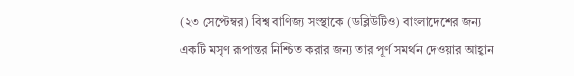(২৩ সেপ্টেম্বর) বিশ্ব বাণিজ্য সংস্থাকে (ডব্লিউটিও) বাংলাদেশের জন্য একটি মসৃণ রূপান্তর নিশ্চিত করার জন্য তার পূর্ণ সমর্থন দেওয়ার আহ্বান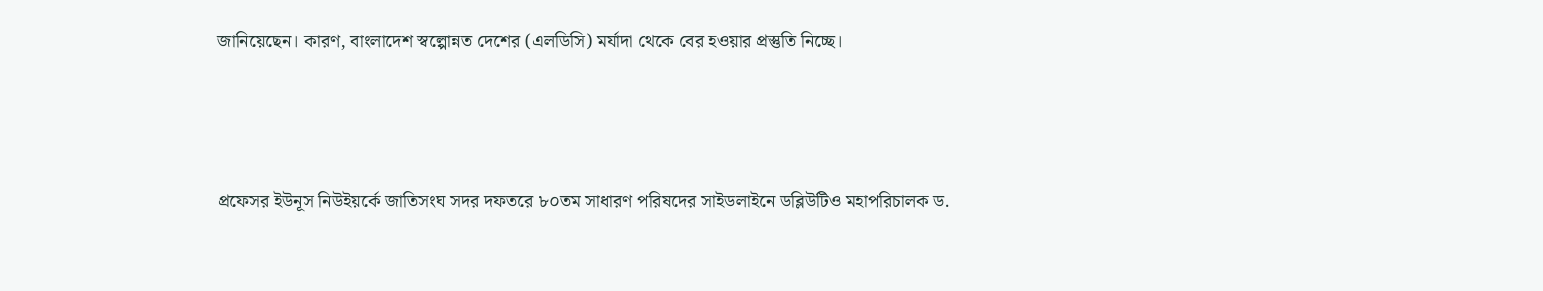জানিয়েছেন। কারণ, বাংলাদেশ স্বল্পোন্নত দেশের (এলডিসি) মর্যাদা থেকে বের হওয়ার প্রস্তুতি নিচ্ছে।



প্রফেসর ইউনূস নিউইয়র্কে জাতিসংঘ সদর দফতরে ৮০তম সাধারণ পরিষদের সাইডলাইনে ডব্লিউটিও মহাপরিচালক ড.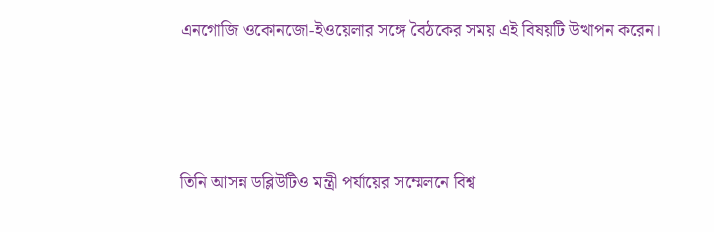এনগোজি ওকোনজো-ইওয়েলার সঙ্গে বৈঠকের সময় এই বিষয়টি উত্থাপন করেন।





তিনি আসন্ন ডব্লিউটিও মন্ত্রী পর্যায়ের সম্মেলনে বিশ্ব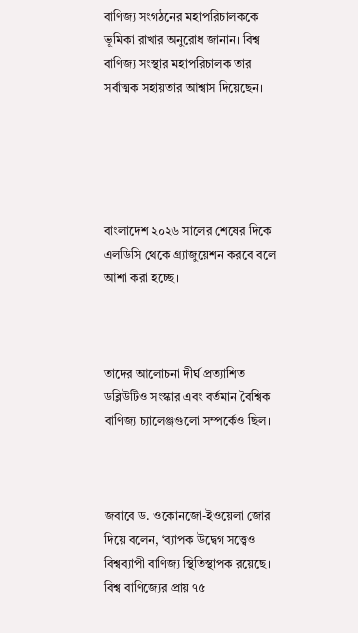বাণিজ্য সংগঠনের মহাপরিচালককে ভূমিকা রাখার অনুরোধ জানান। বিশ্ব বাণিজ্য সংস্থার মহাপরিচালক তার সর্বাত্মক সহায়তার আশ্বাস দিয়েছেন।





বাংলাদেশ ২০২৬ সালের শেষের দিকে এলডিসি থেকে গ্র্যাজুয়েশন করবে বলে আশা করা হচ্ছে।



তাদের আলোচনা দীর্ঘ প্রত্যাশিত ডব্লিউটিও সংস্কার এবং বর্তমান বৈশ্বিক বাণিজ্য চ্যালেঞ্জগুলো সম্পর্কেও ছিল।



জবাবে ড. ওকোনজো-ইওয়েলা জোর দিয়ে বলেন, ‘ব্যাপক উদ্বেগ সত্ত্বেও বিশ্বব্যাপী বাণিজ্য স্থিতিস্থাপক রয়েছে। বিশ্ব বাণিজ্যের প্রায় ৭৫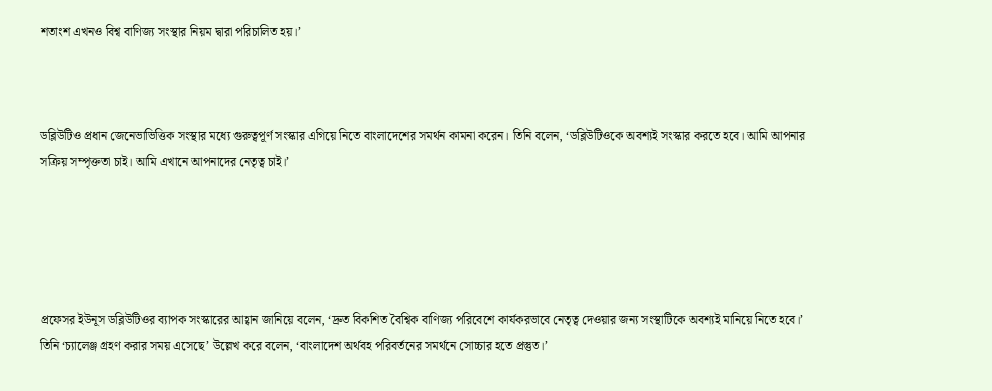শতাংশ এখনও বিশ্ব বাণিজ্য সংস্থার নিয়ম দ্বারা পরিচালিত হয়।’



ডব্লিউটিও প্রধান জেনেভাভিত্তিক সংস্থার মধ্যে গুরুত্বপূর্ণ সংস্কার এগিয়ে নিতে বাংলাদেশের সমর্থন কামনা করেন। তিনি বলেন, ‘ডব্লিউটিওকে অবশ্যই সংস্কার করতে হবে। আমি আপনার সক্রিয় সম্পৃক্ততা চাই। আমি এখানে আপনাদের নেতৃত্ব চাই।’





প্রফেসর ইউনূস ডব্লিউটিওর ব্যাপক সংস্কারের আহ্বান জানিয়ে বলেন, ‘দ্রুত বিকশিত বৈশ্বিক বাণিজ্য পরিবেশে কার্যকরভাবে নেতৃত্ব দেওয়ার জন্য সংস্থাটিকে অবশ্যই মানিয়ে নিতে হবে।’ তিনি ‘চ্যালেঞ্জ গ্রহণ করার সময় এসেছে’ উল্লেখ করে বলেন, ‘বাংলাদেশ অর্থবহ পরিবর্তনের সমর্থনে সোচ্চার হতে প্রস্তুত।’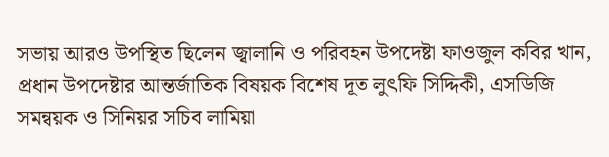সভায় আরও উপস্থিত ছিলেন জ্বালানি ও পরিবহন উপদেষ্টা ফাওজুল কবির খান, প্রধান উপদেষ্টার আন্তর্জাতিক বিষয়ক বিশেষ দূত লুৎফি সিদ্দিকী, এসডিজি সমন্বয়ক ও সিনিয়র সচিব লামিয়া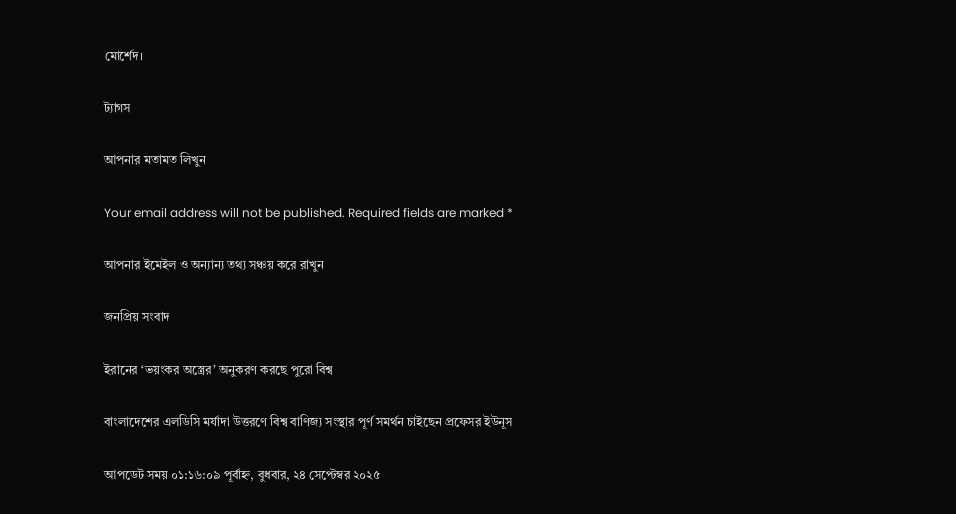মোর্শেদ।

ট্যাগস

আপনার মতামত লিখুন

Your email address will not be published. Required fields are marked *

আপনার ইমেইল ও অন্যান্য তথ্য সঞ্চয় করে রাখুন

জনপ্রিয় সংবাদ

ইরানের ‘ভয়ংকর অস্ত্রের’ অনুকরণ করছে পুরো বিশ্ব

বাংলাদেশের এলডিসি মর্যাদা উত্তরণে বিশ্ব বাণিজ্য সংস্থার পূর্ণ সমর্থন চাইছেন প্রফেসর ইউনূস

আপডেট সময় ০১:১৬:০৯ পূর্বাহ্ন, বুধবার, ২৪ সেপ্টেম্বর ২০২৫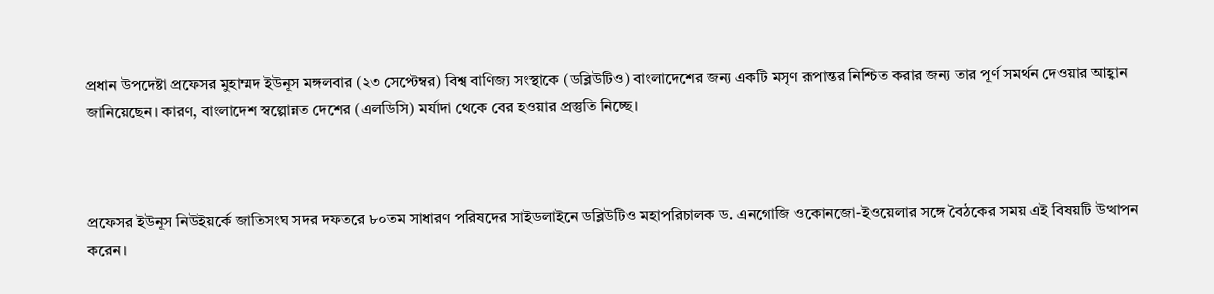প্রধান উপদেষ্টা প্রফেসর মুহাম্মদ ইউনূস মঙ্গলবার (২৩ সেপ্টেম্বর) বিশ্ব বাণিজ্য সংস্থাকে (ডব্লিউটিও) বাংলাদেশের জন্য একটি মসৃণ রূপান্তর নিশ্চিত করার জন্য তার পূর্ণ সমর্থন দেওয়ার আহ্বান জানিয়েছেন। কারণ, বাংলাদেশ স্বল্পোন্নত দেশের (এলডিসি) মর্যাদা থেকে বের হওয়ার প্রস্তুতি নিচ্ছে।



প্রফেসর ইউনূস নিউইয়র্কে জাতিসংঘ সদর দফতরে ৮০তম সাধারণ পরিষদের সাইডলাইনে ডব্লিউটিও মহাপরিচালক ড. এনগোজি ওকোনজো-ইওয়েলার সঙ্গে বৈঠকের সময় এই বিষয়টি উত্থাপন করেন।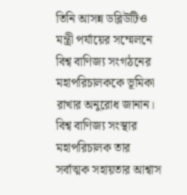তিনি আসন্ন ডব্লিউটিও মন্ত্রী পর্যায়ের সম্মেলনে বিশ্ব বাণিজ্য সংগঠনের মহাপরিচালককে ভূমিকা রাখার অনুরোধ জানান। বিশ্ব বাণিজ্য সংস্থার মহাপরিচালক তার সর্বাত্মক সহায়তার আশ্বাস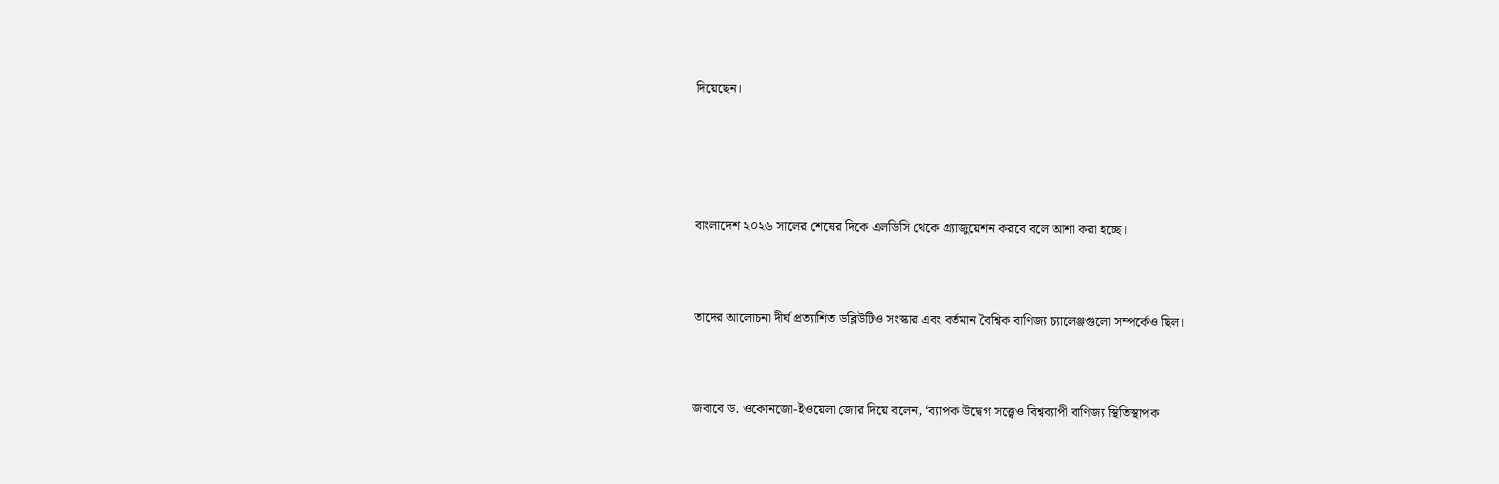দিয়েছেন।





বাংলাদেশ ২০২৬ সালের শেষের দিকে এলডিসি থেকে গ্র্যাজুয়েশন করবে বলে আশা করা হচ্ছে।



তাদের আলোচনা দীর্ঘ প্রত্যাশিত ডব্লিউটিও সংস্কার এবং বর্তমান বৈশ্বিক বাণিজ্য চ্যালেঞ্জগুলো সম্পর্কেও ছিল।



জবাবে ড. ওকোনজো-ইওয়েলা জোর দিয়ে বলেন, ‘ব্যাপক উদ্বেগ সত্ত্বেও বিশ্বব্যাপী বাণিজ্য স্থিতিস্থাপক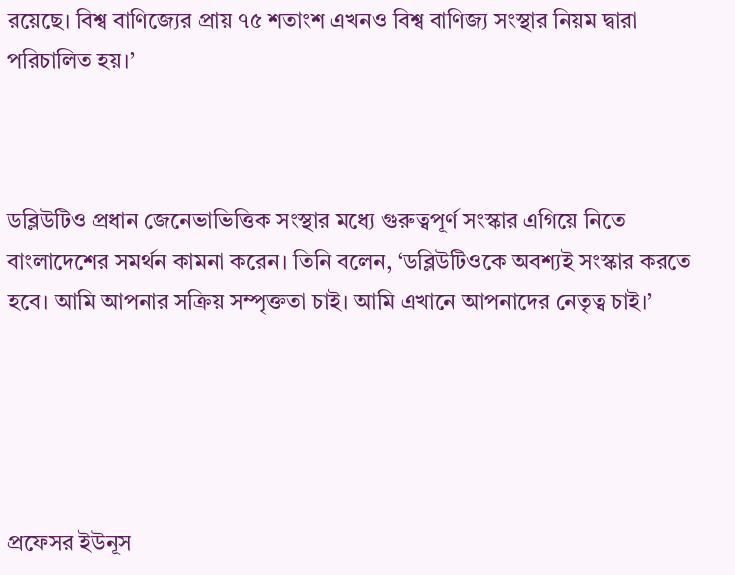রয়েছে। বিশ্ব বাণিজ্যের প্রায় ৭৫ শতাংশ এখনও বিশ্ব বাণিজ্য সংস্থার নিয়ম দ্বারা পরিচালিত হয়।’



ডব্লিউটিও প্রধান জেনেভাভিত্তিক সংস্থার মধ্যে গুরুত্বপূর্ণ সংস্কার এগিয়ে নিতে বাংলাদেশের সমর্থন কামনা করেন। তিনি বলেন, ‘ডব্লিউটিওকে অবশ্যই সংস্কার করতে হবে। আমি আপনার সক্রিয় সম্পৃক্ততা চাই। আমি এখানে আপনাদের নেতৃত্ব চাই।’





প্রফেসর ইউনূস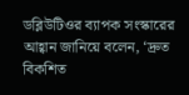ডব্লিউটিওর ব্যাপক সংস্কারের আহ্বান জানিয়ে বলেন, ‘দ্রুত বিকশিত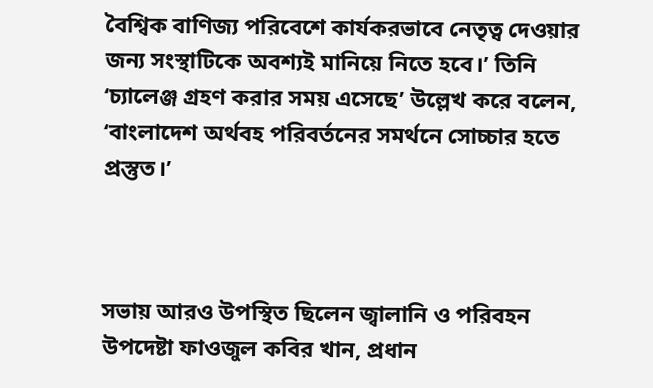বৈশ্বিক বাণিজ্য পরিবেশে কার্যকরভাবে নেতৃত্ব দেওয়ার জন্য সংস্থাটিকে অবশ্যই মানিয়ে নিতে হবে।’ তিনি ‘চ্যালেঞ্জ গ্রহণ করার সময় এসেছে’ উল্লেখ করে বলেন, ‘বাংলাদেশ অর্থবহ পরিবর্তনের সমর্থনে সোচ্চার হতে প্রস্তুত।’



সভায় আরও উপস্থিত ছিলেন জ্বালানি ও পরিবহন উপদেষ্টা ফাওজুল কবির খান, প্রধান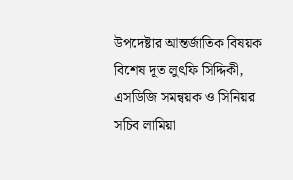উপদেষ্টার আন্তর্জাতিক বিষয়ক বিশেষ দূত লুৎফি সিদ্দিকী, এসডিজি সমন্বয়ক ও সিনিয়র সচিব লামিয়া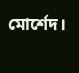মোর্শেদ।